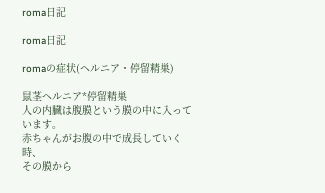roma日記

roma日記

romaの症状(ヘルニア・停留精巣)

鼠茎ヘルニア*停留精巣
人の内臓は腹膜という膜の中に入っています。
赤ちゃんがお腹の中で成長していく時、
その膜から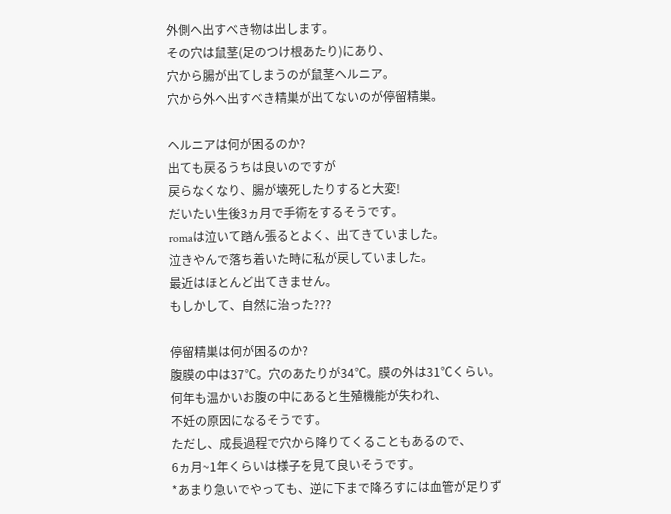外側へ出すべき物は出します。
その穴は鼠茎(足のつけ根あたり)にあり、
穴から腸が出てしまうのが鼠茎ヘルニア。
穴から外へ出すべき精巣が出てないのが停留精巣。

ヘルニアは何が困るのか?
出ても戻るうちは良いのですが
戻らなくなり、腸が壊死したりすると大変!
だいたい生後3ヵ月で手術をするそうです。
romaは泣いて踏ん張るとよく、出てきていました。
泣きやんで落ち着いた時に私が戻していました。
最近はほとんど出てきません。
もしかして、自然に治った???

停留精巣は何が困るのか?
腹膜の中は37℃。穴のあたりが34℃。膜の外は31℃くらい。
何年も温かいお腹の中にあると生殖機能が失われ、
不妊の原因になるそうです。
ただし、成長過程で穴から降りてくることもあるので、
6ヵ月~1年くらいは様子を見て良いそうです。
*あまり急いでやっても、逆に下まで降ろすには血管が足りず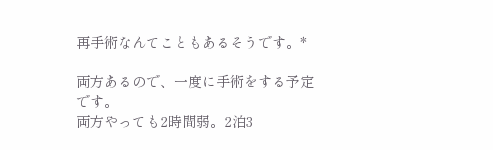再手術なんてこともあるそうです。*

両方あるので、一度に手術をする予定です。
両方やっても2時間弱。2泊3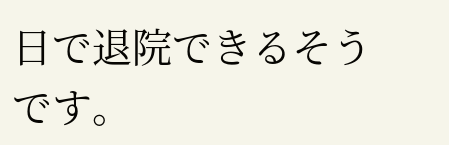日で退院できるそうです。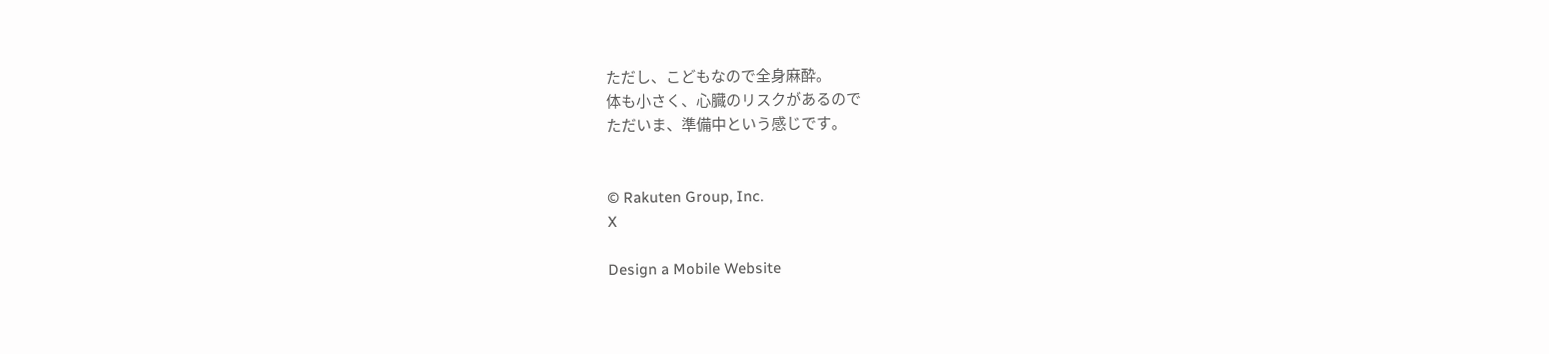ただし、こどもなので全身麻酔。
体も小さく、心臓のリスクがあるので
ただいま、準備中という感じです。


© Rakuten Group, Inc.
X

Design a Mobile Website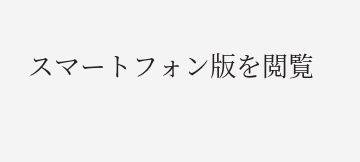スマートフォン版を閲覧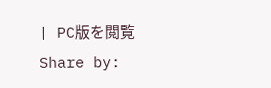| PC版を閲覧
Share by: